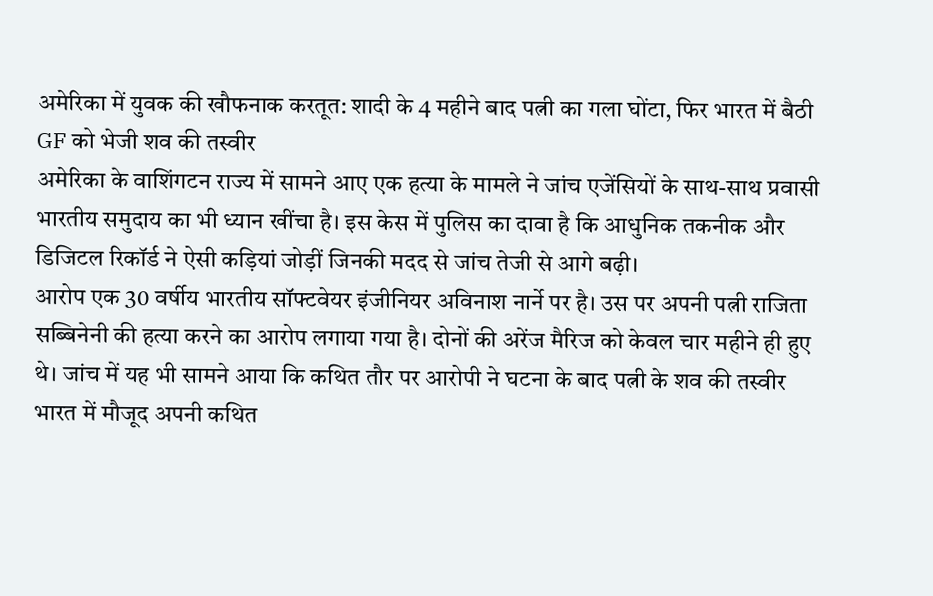अमेरिका में युवक की खौफनाक करतूत: शादी के 4 महीने बाद पत्नी का गला घोंटा, फिर भारत में बैठी GF को भेजी शव की तस्वीर
अमेरिका के वाशिंगटन राज्य में सामने आए एक हत्या के मामले ने जांच एजेंसियों के साथ-साथ प्रवासी भारतीय समुदाय का भी ध्यान खींचा है। इस केस में पुलिस का दावा है कि आधुनिक तकनीक और डिजिटल रिकॉर्ड ने ऐसी कड़ियां जोड़ीं जिनकी मदद से जांच तेजी से आगे बढ़ी।
आरोप एक 30 वर्षीय भारतीय सॉफ्टवेयर इंजीनियर अविनाश नार्ने पर है। उस पर अपनी पत्नी राजिता सब्बिनेनी की हत्या करने का आरोप लगाया गया है। दोनों की अरेंज मैरिज को केवल चार महीने ही हुए थे। जांच में यह भी सामने आया कि कथित तौर पर आरोपी ने घटना के बाद पत्नी के शव की तस्वीर भारत में मौजूद अपनी कथित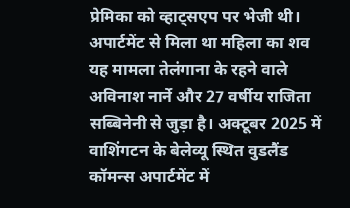प्रेमिका को व्हाट्सएप पर भेजी थी।
अपार्टमेंट से मिला था महिला का शव
यह मामला तेलंगाना के रहने वाले अविनाश नार्ने और 27 वर्षीय राजिता सब्बिनेनी से जुड़ा है। अक्टूबर 2025 में वाशिंगटन के बेलेव्यू स्थित वुडलैंड कॉमन्स अपार्टमेंट में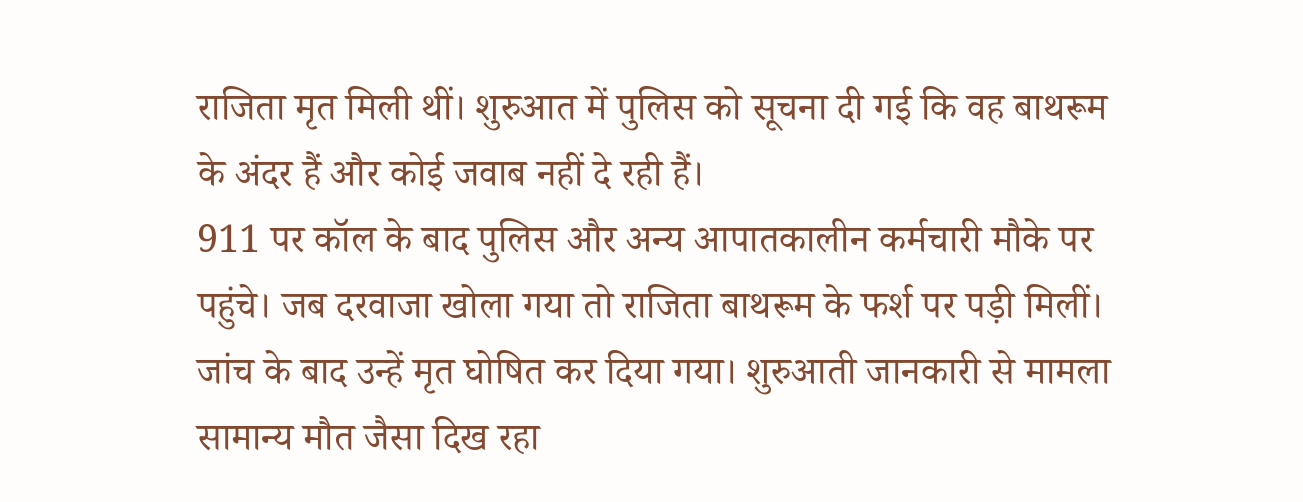राजिता मृत मिली थीं। शुरुआत में पुलिस को सूचना दी गई कि वह बाथरूम के अंदर हैं और कोई जवाब नहीं दे रही हैं।
911 पर कॉल के बाद पुलिस और अन्य आपातकालीन कर्मचारी मौके पर पहुंचे। जब दरवाजा खोला गया तो राजिता बाथरूम के फर्श पर पड़ी मिलीं। जांच के बाद उन्हें मृत घोषित कर दिया गया। शुरुआती जानकारी से मामला सामान्य मौत जैसा दिख रहा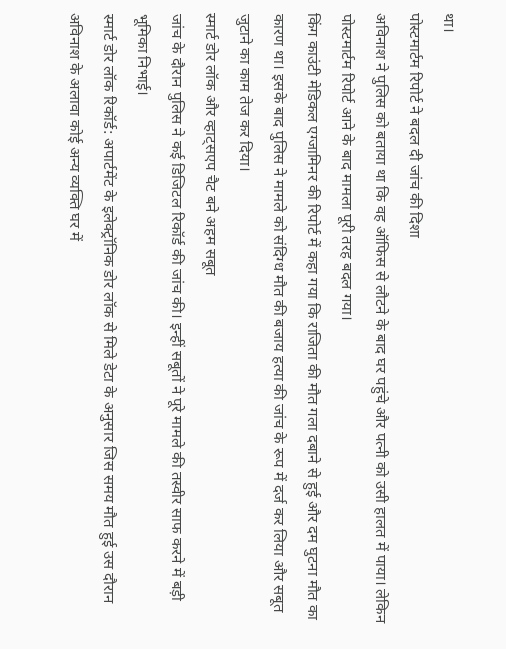था।
पोस्टमार्टम रिपोर्ट ने बदल दी जांच की दिशा
अविनाश ने पुलिस को बताया था कि वह ऑफिस से लौटने के बाद घर पहुंचे और पत्नी को उसी हालत में पाया। लेकिन पोस्टमार्टम रिपोर्ट आने के बाद मामला पूरी तरह बदल गया।
किंग काउंटी मेडिकल एग्जामिनर की रिपोर्ट में कहा गया कि राजिता की मौत गला दबाने से हुई और दम घुटना मौत का कारण था। इसके बाद पुलिस ने मामले को संदिग्ध मौत की बजाय हत्या की जांच के रूप में दर्ज कर लिया और सबूत जुटाने का काम तेज कर दिया।
स्मार्ट डोर लॉक और व्हाट्सएप चैट बने अहम सबूत
जांच के दौरान पुलिस ने कई डिजिटल रिकॉर्ड की जांच की। इन्हीं सबूतों ने पूरे मामले की तस्वीर साफ करने में बड़ी भूमिका निभाई।
स्मार्ट डोर लॉक रिकॉर्ड: अपार्टमेंट के इलेक्ट्रॉनिक डोर लॉक से मिले डेटा के अनुसार जिस समय मौत हुई उस दौरान अविनाश के अलावा कोई अन्य व्यक्ति घर में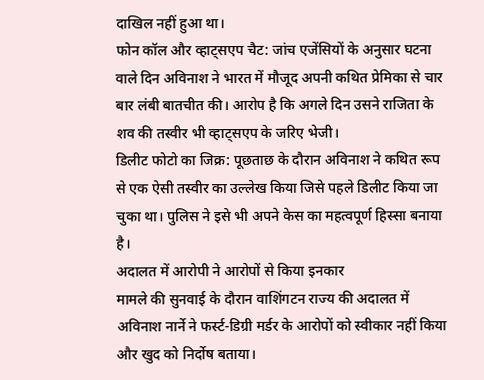दाखिल नहीं हुआ था।
फोन कॉल और व्हाट्सएप चैट: जांच एजेंसियों के अनुसार घटना वाले दिन अविनाश ने भारत में मौजूद अपनी कथित प्रेमिका से चार बार लंबी बातचीत की। आरोप है कि अगले दिन उसने राजिता के शव की तस्वीर भी व्हाट्सएप के जरिए भेजी।
डिलीट फोटो का जिक्र: पूछताछ के दौरान अविनाश ने कथित रूप से एक ऐसी तस्वीर का उल्लेख किया जिसे पहले डिलीट किया जा चुका था। पुलिस ने इसे भी अपने केस का महत्वपूर्ण हिस्सा बनाया है।
अदालत में आरोपी ने आरोपों से किया इनकार
मामले की सुनवाई के दौरान वाशिंगटन राज्य की अदालत में अविनाश नार्ने ने फर्स्ट-डिग्री मर्डर के आरोपों को स्वीकार नहीं किया और खुद को निर्दोष बताया।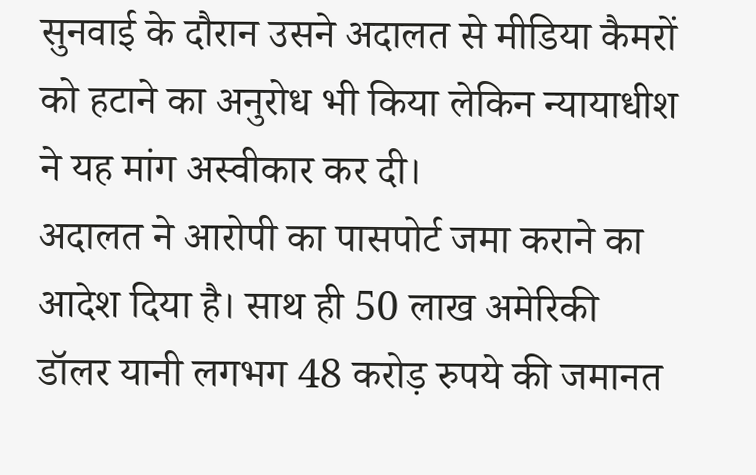सुनवाई के दौरान उसने अदालत से मीडिया कैमरों को हटाने का अनुरोध भी किया लेकिन न्यायाधीश ने यह मांग अस्वीकार कर दी।
अदालत ने आरोपी का पासपोर्ट जमा कराने का आदेश दिया है। साथ ही 50 लाख अमेरिकी डॉलर यानी लगभग 48 करोड़ रुपये की जमानत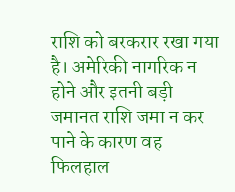राशि को बरकरार रखा गया है। अमेरिकी नागरिक न होने और इतनी बड़ी जमानत राशि जमा न कर पाने के कारण वह फिलहाल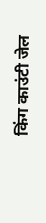किंग काउंटी जेल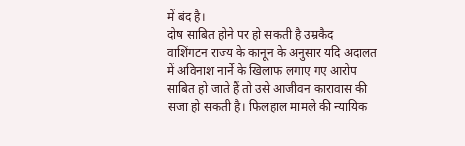में बंद है।
दोष साबित होने पर हो सकती है उम्रकैद
वाशिंगटन राज्य के कानून के अनुसार यदि अदालत में अविनाश नार्ने के खिलाफ लगाए गए आरोप साबित हो जाते हैं तो उसे आजीवन कारावास की सजा हो सकती है। फिलहाल मामले की न्यायिक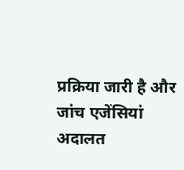प्रक्रिया जारी है और जांच एजेंसियां अदालत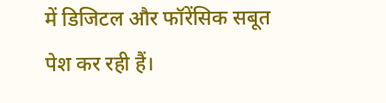में डिजिटल और फॉरेंसिक सबूत पेश कर रही हैं।